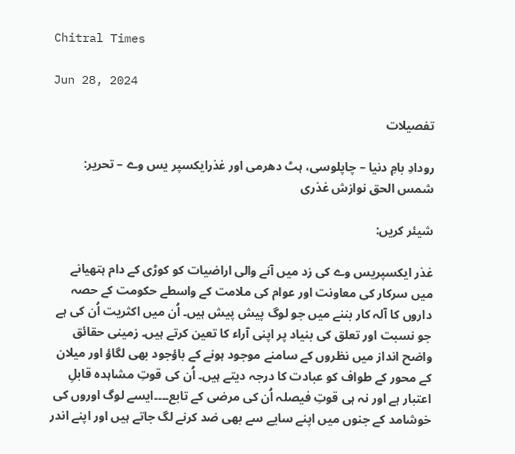Chitral Times

Jun 28, 2024

تفصيلات

رودادِ بامِ دنیا – چاپلوسی، ہٹ دھرمی اور غذرایکسپر یس وے – تحریر: شمس الحق نوازش غذری

شیئر کریں:

غذر ایکسپریس وے کی زد میں آنے والی اراضیات کو کوڑی کے دام ہتھیانے میں سرکار کی معاونت اور عوام کی ملامت کے واسطے حکومت کے حصہ داروں کا آلہ کار بننے میں جو لوگ پیش پیش ہیں۔ اُن میں اکثریت اُن کی ہے جو نسبت اور تعلق کی بنیاد پر اپنی آراء کا تعین کرتے ہیں۔ زمینی حقائق واضح انداز میں نظروں کے سامنے موجود ہونے کے باؤجود بھی لگاؤ اور میلان کے محور کے طواف کو عبادت کا درجہ دیتے ہیں۔ اُن کی قوتِ مشاہدہ قابلِ اعتبار ہے اور نہ ہی قوتِ فیصلہ اُن کی مرضی کے تابع۔۔۔۔ایسے لوگ اوروں کی خوشامد کے جنوں میں اپنے سایے سے بھی ضد کرنے لگ جاتے ہیں اور اپنے اندر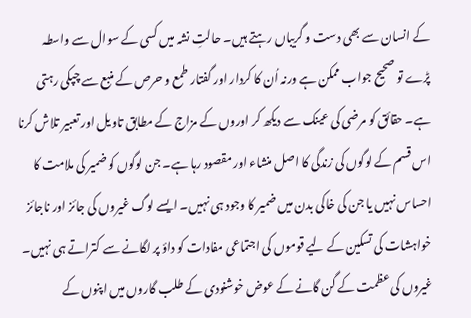کے انسان سے بھی دست و گریباں رہتے ہیں۔ حالتِ نشہ میں کسی کے سوال سے واسطہ پڑے تو صحیح جواب ممکن ہے ورنہ اُن کا کردار اور گفتار طمع و حرص کے منبع سے چپکی رہتی ہے۔ حقائق کو مرضی کی عینک سے دیکھ کر اوروں کے مزاج کے مطابق تاویل اور تعبیر تلاش کرنا اس قسم کے لوگوں کی زندگی کا اصل منشاء اور مقصود رہا ہے۔ جن لوگوں کو ضمیر کی ملامت کا احساس نہیں یا جن کی خاکی بدن میں ضمیر کا وجود ہی نہیں۔ ایسے لوگ غیروں کی جائز اور ناجائز خواہشات کی تسکین کے لیے قوموں کی اجتماعی مفادات کو داؤ پر لگانے سے کتراتے ہی نہیں۔ غیروں کی عظمت کے گن گانے کے عوض خوشنودی کے طلب گاروں میں اپنوں کے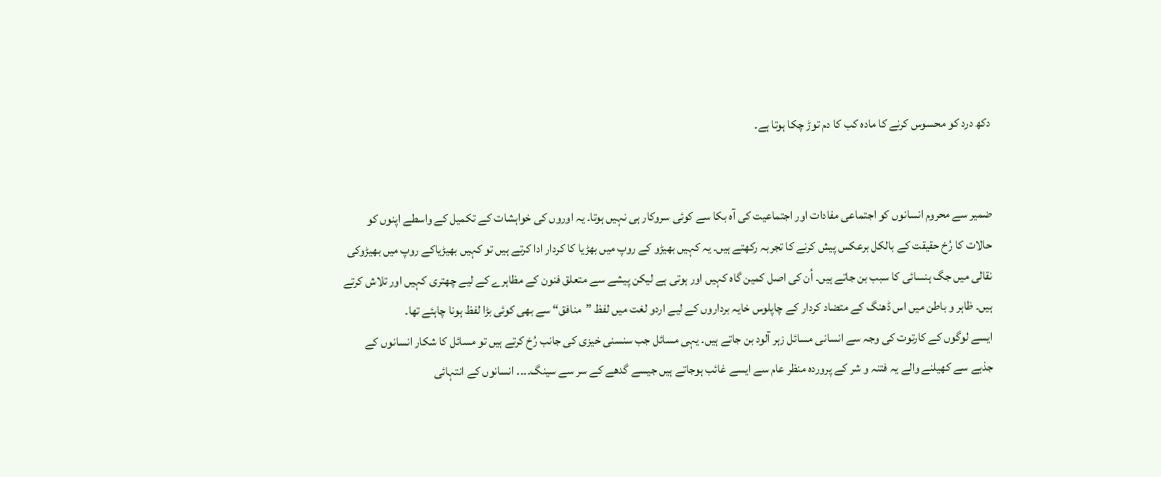دکھ درد کو محسوس کرنے کا مادہ کب کا دم توڑ چکا ہوتا ہے۔


ضمیر سے محروم انسانوں کو اجتماعی مفادات اور اجتماعیت کی آہ بکا سے کوئی سروکار ہی نہیں ہوتا۔ یہ اوروں کی خواہشات کے تکمیل کے واسطے اپنوں کو حالات کا رُخ حقیقت کے بالکل برعکس پیش کرنے کا تجربہ رکھتے ہیں۔ یہ کہیں بھیڑو کے روپ میں بھڑیا کا کردار ادا کرتے ہیں تو کہیں بھیڑیاکے روپ میں بھیڑوکی نقالی میں جگ ہنسائی کا سبب بن جاتے ہیں۔ اُن کی اصل کمین گاہ کہیں اور ہوتی ہے لیکن پیشے سے متعلق فنون کے مظاہرے کے لیے چھتری کہیں اور تلاش کرتے ہیں۔ ظاہر و باطن میں اس ڈھنگ کے متضاد کردار کے چاپلوس خایہ برداروں کے لیے اردو لغت میں لفظ ”منافق“ سے بھی کوئی بڑا لفظ ہونا چاہئے تھا۔
ایسے لوگوں کے کارتوت کی وجہ سے انسانی مسائل زہر آلود بن جاتے ہیں۔ یہی مسائل جب سنسنی خیزی کی جانب رُخ کرتے ہیں تو مسائل کا شکار انسانوں کے جذبے سے کھیلنے والے یہ فتنہ و شر کے پروردہ منظر عام سے ایسے غائب ہوجاتے ہیں جیسے گدھے کے سر سے سینگ۔۔۔۔ انسانوں کے انتہائی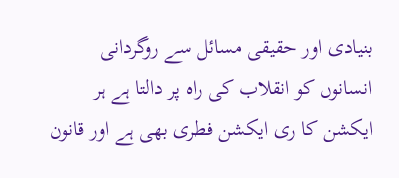بنیادی اور حقیقی مسائل سے روگردانی انسانوں کو انقلاب کی راہ پر دالتا ہے ہر ایکشن کا ری ایکشن فطری بھی ہے اور قانون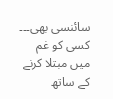سائنسی بھی۔۔۔ کسی کو غم میں مبتلا کرنے کے ساتھ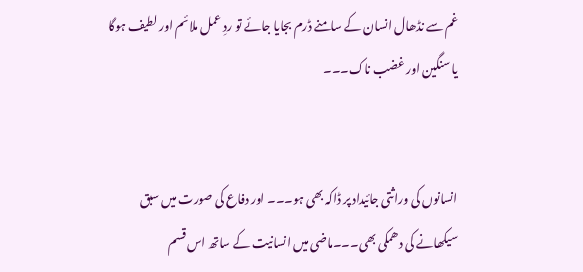غم سے نڈھال انسان کے سامنے ڈرم بجایا جائے تو ردِ عمل ملائم اور لطیف ہوگا یا سنگین اور غضب ناک۔۔۔


انسانوں کی وراثتی جائیداد پر ڈاکہ بھی ہو۔۔۔ اور دفاع کی صورت میں سبق سیکھانے کی دھمکی بھی۔۔۔ماضی میں انسانیت کے ساتھ اس قسم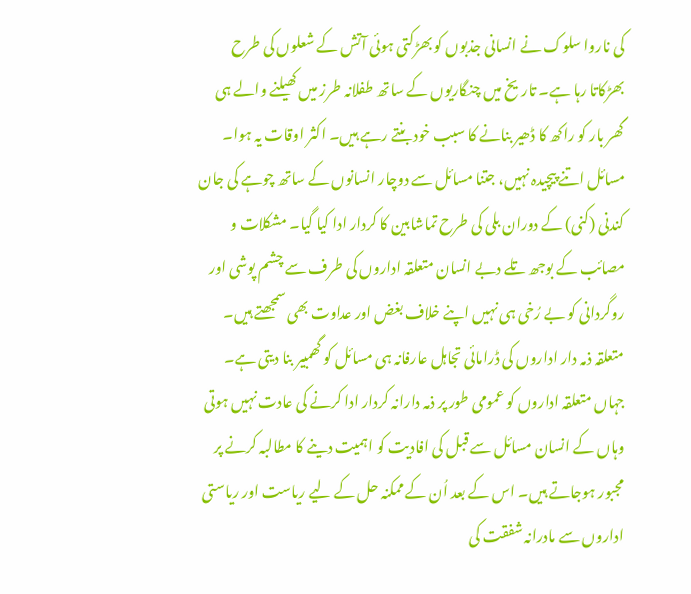کی ناروا سلوک نے انسانی جذبوں کو بھڑکتی ہوئی آتش کے شعلوں کی طرح بھڑکاتا رہا ہے۔ تاریخ میں چنگاریوں کے ساتھ طفلانہ طرز میں کھیلنے والے ہی گھر بار کو راکھ کا ڈھیر بنانے کا سبب خود بنتے رہے ہیں۔ اکثر اوقات یہ ہوا۔ مسائل اتنے پیچیدہ نہیں، جتنا مسائل سے دوچار انسانوں کے ساتھ چوہے کی جان کندنی (کنی) کے دوران بلی کی طرح تماشابین کا کردار ادا کیا گیا۔ مشکلات و مصائب کے بوجھ تلے دبے انسان متعلقہ اداروں کی طرف سے چشم پوشی اور روگردانی کو بے رُخی ہی نہیں اپنے خلاف بغض اور عداوت بھی سمجھتے ہیں۔ متعلقہ ذمہ دار اداروں کی ڈرامائی تجاہل عارفانہ ہی مسائل کو گھمبیر بنا دیتی ہے۔ جہاں متعلقہ اداروں کو عمومی طور پر ذمہ دارانہ کردار ادا کرنے کی عادت نہیں ہوتی وہاں کے انسان مسائل سے قبل کی افادیت کو اہمیت دینے کا مطالبہ کرنے پر مجبور ہوجاتے ہیں۔ اس کے بعد اُن کے ممکنہ حل کے لیے ریاست اور ریاستی اداروں سے مادرانہ شفقت کی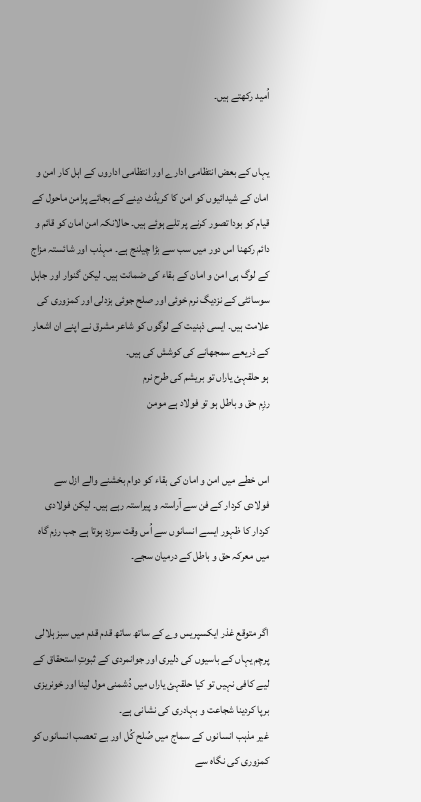اُمید رکھتے ہیں۔


یہاں کے بعض انتظامی ادارے اور انتظامی اداروں کے اہل کار امن و امان کے شیدائیوں کو امن کا کریڈٹ دینے کے بجائے پرامن ماحول کے قیام کو بودا تصور کرنے پر تلے ہوئے ہیں۔ حالانکہ امن امان کو قائم و دائم رکھنا اس دور میں سب سے بڑا چیلنج ہے۔ مہذب اور شائستہ مزاج کے لوگ ہی امن و امان کے بقاء کی ضمانت ہیں۔ لیکن گنوار اور جاہل سوسائٹی کے نزدیگ نرم خوئی اور صلح جوئی بزدلی اور کمزوری کی علامت ہیں۔ ایسی ذہنیت کے لوگوں کو شاعر مشرق نے اپنے ان اشعار کے ذریعے سمجھانے کی کوشش کی ہیں۔
ہو حلقہئ یاراں تو بریشم کی طرح نرم
رزِم حق و باطل ہو تو فولاد ہے مومن


اس خطے میں امن و امان کی بقاء کو دوام بخشنے والے ازل سے فولادی کردار کے فن سے آراستہ و پیراستہ رہے ہیں۔ لیکن فولادی کردار کا ظہور ایسے انسانوں سے اُس وقت سرزد ہوتا ہے جب رزم گاہ میں معرکہ حق و باطل کے درمیان سجے۔


اگر متوقع غذر ایکسپریس وے کے ساتھ ساتھ قدم قدم میں سبز ہلالی پرچم یہاں کے باسیوں کی دلیری اور جوانمردی کے ثبوتِ استحقاق کے لیے کافی نہیں تو کیا حلقہئ یاراں میں دُشمنی مول لینا اور خونریزی برپا کردینا شجاعت و بہادری کی نشانی ہے۔
غیر مذہب انسانوں کے سماج میں صُلح کُل اور بے تعصب انسانوں کو کمزوری کی نگاہ سے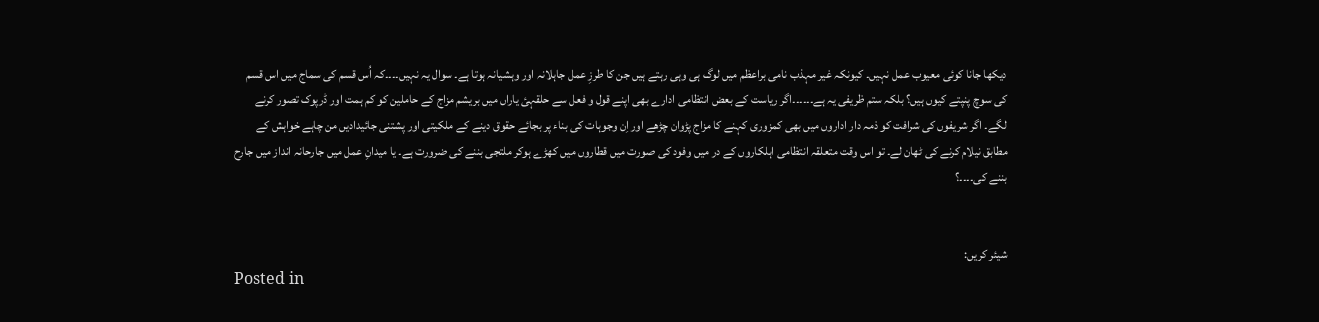دیکھا جانا کوئی معیوب عمل نہیں۔ کیونکہ غیر مہذب نامی براعظم میں لوگ ہی وہی رہتے ہیں جن کا طرزِ عمل جاہلانہ اور وہشیانہ ہوتا ہے۔ سوال یہ نہیں۔۔۔۔کہ اُس قسم کی سماج میں اس قسم کی سوچ پنپتے کیوں ہیں؟ بلکہ ستم ظریفی یہ ہے۔۔۔۔۔۔اگر ریاست کے بعض انتظامی ادارے بھی اپنے قول و فعل سے حلقہئ یاراں میں بریشم مزاج کے حاملین کو کم ہمت اور ڈرپوک تصور کرنے لگے۔ اگر شریفوں کی شرافت کو ذمہ دار اداروں میں بھی کمزوری کہنے کا مزاج پڑوان چڑھے اور اِن وجوہات کی بناء پر بجائے حقوق دینے کے ملکیتی اور پشتنی جائیدادیں من چاہے خواہش کے مطابق نیلام کرنے کی ٹھان لے۔ تو اس وقت متعلقہ انتظامی اہلکاروں کے در میں وفود کی صورت میں قطاروں میں کھڑے ہوکر ملتجی بننے کی ضرورت ہے۔ یا میدانِ عمل میں جارحانہ انداز میں جارح بننے کی۔۔۔۔؟


شیئر کریں:
Posted in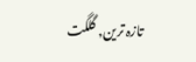تازہ ترین, گلگت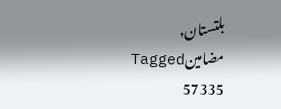بلتستان, مضامینTagged
57335